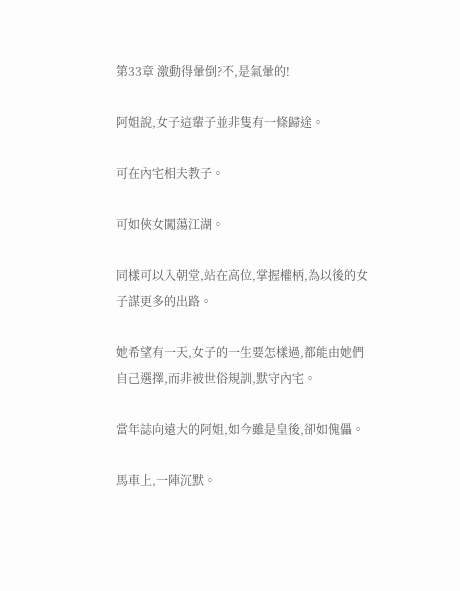第33章 激動得暈倒?不,是氣暈的!

阿姐說,女子這輩子並非隻有一條歸途。

可在內宅相夫教子。

可如俠女闖蕩江湖。

同樣可以入朝堂,站在高位,掌握權柄,為以後的女子謀更多的出路。

她希望有一天,女子的一生要怎樣過,都能由她們自己選擇,而非被世俗規訓,默守內宅。

當年誌向遠大的阿姐,如今雖是皇後,卻如傀儡。

馬車上,一陣沉默。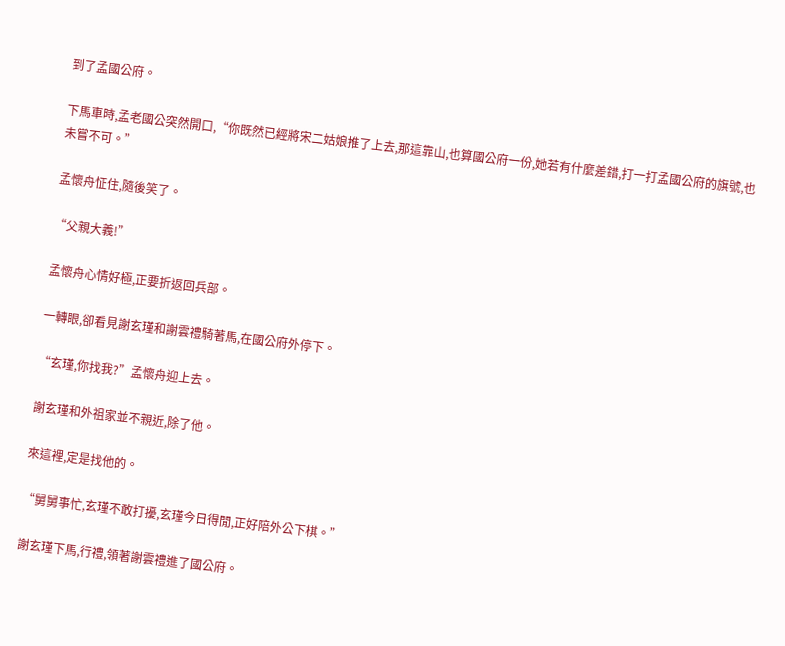到了孟國公府。

下馬車時,孟老國公突然開口,“你既然已經將宋二姑娘推了上去,那這靠山,也算國公府一份,她若有什麼差錯,打一打孟國公府的旗號,也未嘗不可。”

孟懷舟怔住,隨後笑了。

“父親大義!”

孟懷舟心情好極,正要折返回兵部。

一轉眼,卻看見謝玄瑾和謝雲禮騎著馬,在國公府外停下。

“玄瑾,你找我?”孟懷舟迎上去。

謝玄瑾和外祖家並不親近,除了他。

來這裡,定是找他的。

“舅舅事忙,玄瑾不敢打擾,玄瑾今日得閒,正好陪外公下棋。”

謝玄瑾下馬,行禮,領著謝雲禮進了國公府。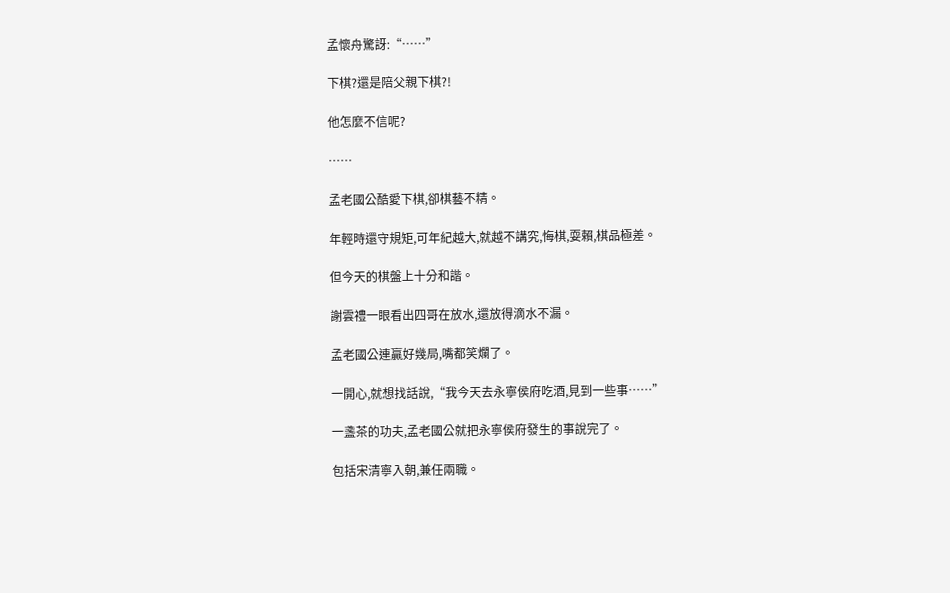孟懷舟驚訝:“……”

下棋?還是陪父親下棋?!

他怎麼不信呢?

……

孟老國公酷愛下棋,卻棋藝不精。

年輕時還守規矩,可年紀越大,就越不講究,悔棋,耍賴,棋品極差。

但今天的棋盤上十分和諧。

謝雲禮一眼看出四哥在放水,還放得滴水不漏。

孟老國公連贏好幾局,嘴都笑爛了。

一開心,就想找話說,“我今天去永寧侯府吃酒,見到一些事……”

一盞茶的功夫,孟老國公就把永寧侯府發生的事說完了。

包括宋清寧入朝,兼任兩職。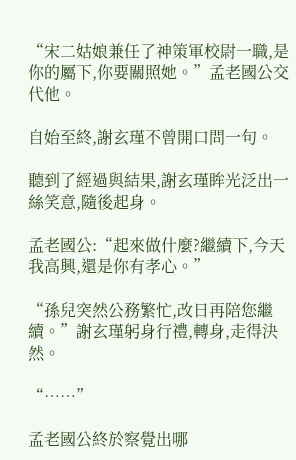“宋二姑娘兼任了神策軍校尉一職,是你的屬下,你要關照她。”孟老國公交代他。

自始至終,謝玄瑾不曾開口問一句。

聽到了經過與結果,謝玄瑾眸光泛出一絲笑意,隨後起身。

孟老國公:“起來做什麼?繼續下,今天我高興,還是你有孝心。”

“孫兒突然公務繁忙,改日再陪您繼續。”謝玄瑾躬身行禮,轉身,走得決然。

“……”

孟老國公終於察覺出哪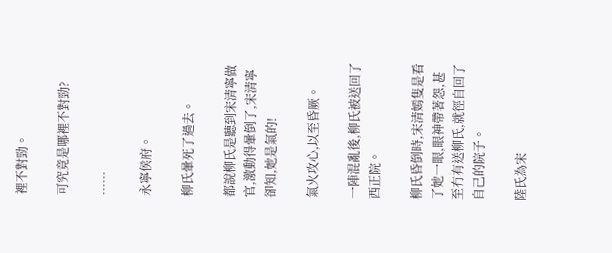裡不對勁。

可究竟是哪裡不對勁?

……

永寧侯府。

柳氏暈死了過去。

都說柳氏是聽到宋清寧做官,激動得暈倒了,宋清寧卻知,她是氣的!

氣火攻心,以至昏厥。

一陣混亂後,柳氏被送回了西正院。

柳氏昏倒時,宋清嫣隻是看了她一眼,眼神帶著怨,甚至冇有送柳氏,就徑自回了自己的院子。

陸氏為宋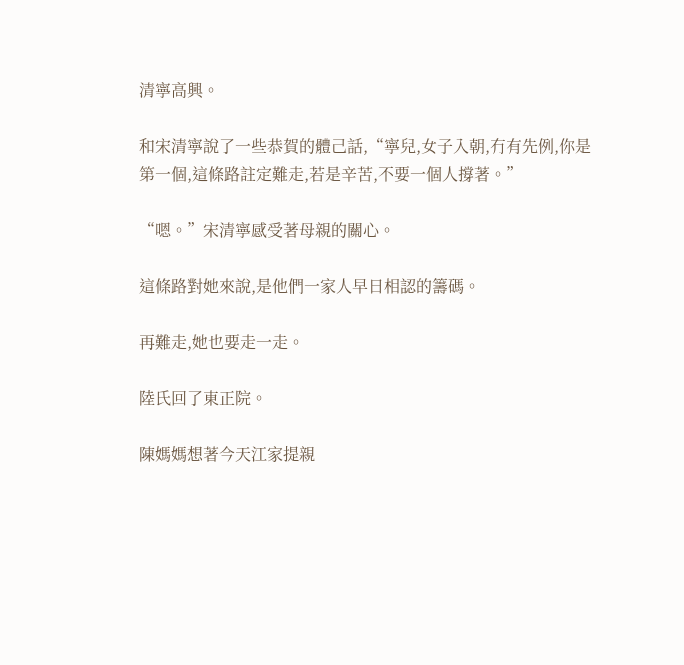清寧高興。

和宋清寧說了一些恭賀的體己話,“寧兒,女子入朝,冇有先例,你是第一個,這條路註定難走,若是辛苦,不要一個人撐著。”

“嗯。”宋清寧感受著母親的關心。

這條路對她來說,是他們一家人早日相認的籌碼。

再難走,她也要走一走。

陸氏回了東正院。

陳媽媽想著今天江家提親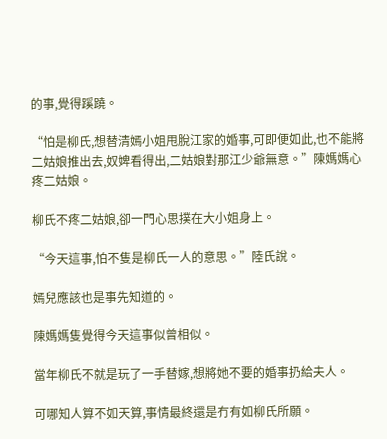的事,覺得蹊蹺。

“怕是柳氏,想替清嫣小姐甩脫江家的婚事,可即便如此,也不能將二姑娘推出去,奴婢看得出,二姑娘對那江少爺無意。”陳媽媽心疼二姑娘。

柳氏不疼二姑娘,卻一門心思撲在大小姐身上。

“今天這事,怕不隻是柳氏一人的意思。”陸氏說。

嫣兒應該也是事先知道的。

陳媽媽隻覺得今天這事似曾相似。

當年柳氏不就是玩了一手替嫁,想將她不要的婚事扔給夫人。

可哪知人算不如天算,事情最終還是冇有如柳氏所願。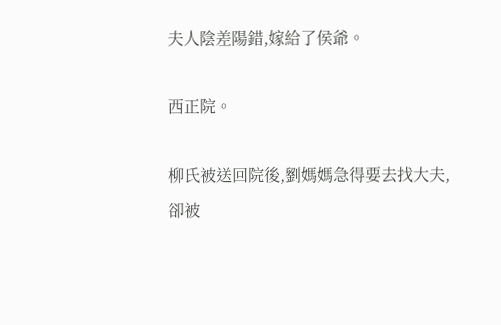夫人陰差陽錯,嫁給了侯爺。

西正院。

柳氏被送回院後,劉媽媽急得要去找大夫,卻被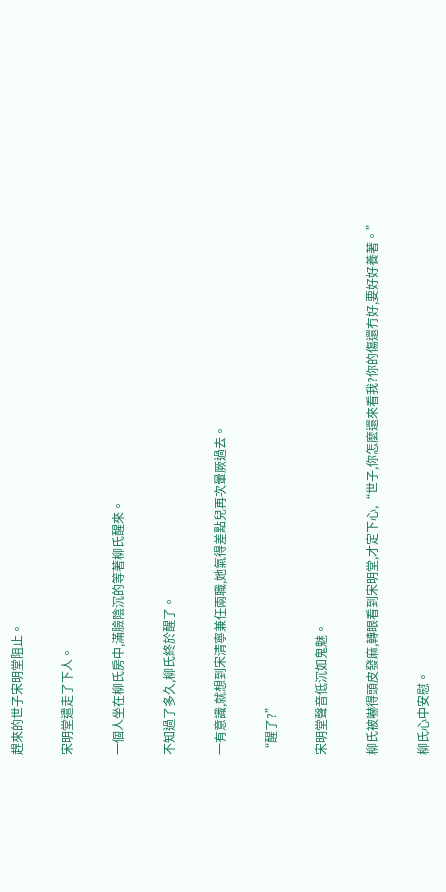趕來的世子宋明堂阻止。

宋明堂遣走了下人。

一個人坐在柳氏房中,滿臉陰沉的等著柳氏醒來。

不知過了多久,柳氏終於醒了。

一有意識,就想到宋清寧兼任兩職,她氣得差點兒再次暈厥過去。

“醒了?”

宋明堂聲音低沉如鬼魅。

柳氏被嚇得頭皮發麻,轉眼看到宋明堂,才定下心,“世子,你怎麼還來看我?你的傷還冇好,要好好養著。”

柳氏心中安慰。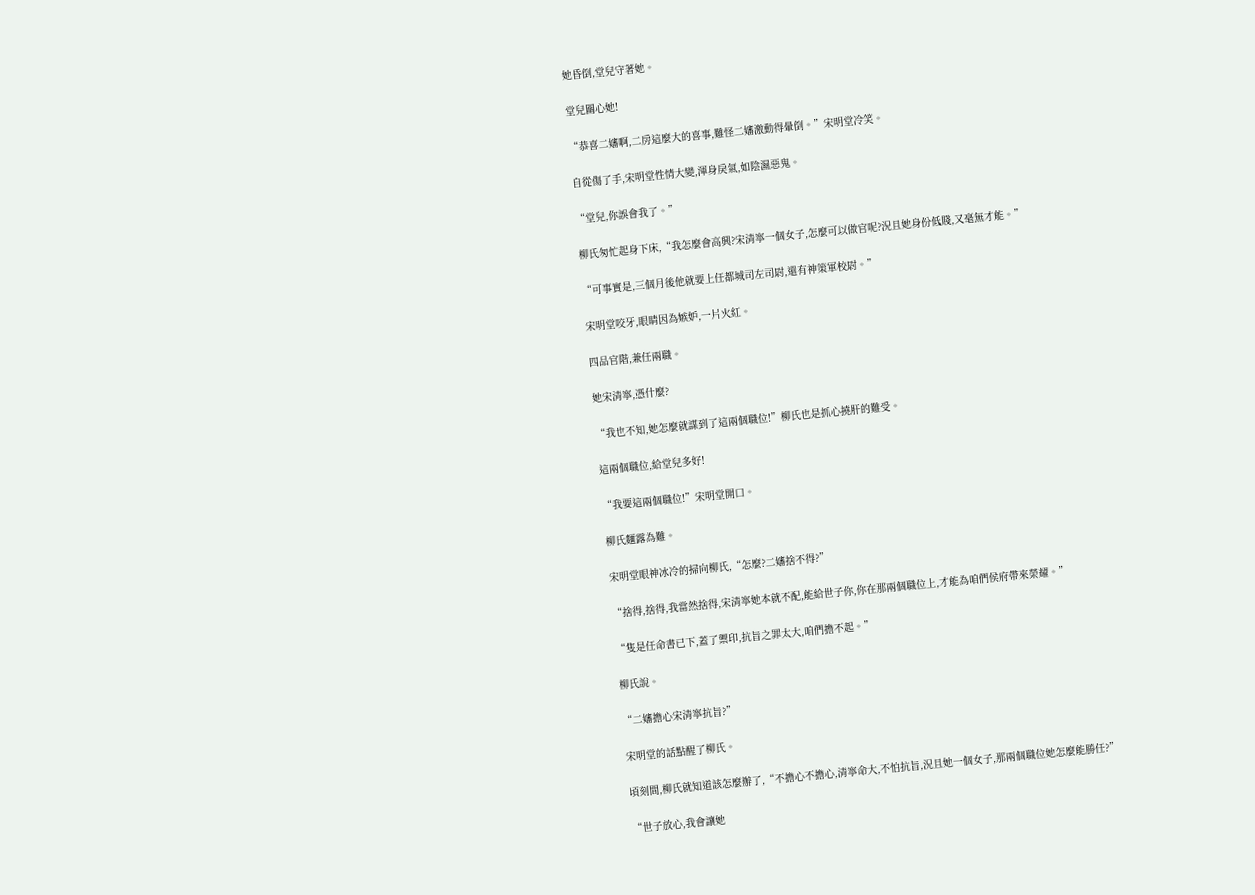她昏倒,堂兒守著她。

堂兒關心她!

“恭喜二嬸啊,二房這麼大的喜事,難怪二嬸激動得暈倒。”宋明堂冷笑。

自從傷了手,宋明堂性情大變,渾身戾氣,如陰濕惡鬼。

“堂兒,你誤會我了。”

柳氏匆忙起身下床,“我怎麼會高興?宋清寧一個女子,怎麼可以做官呢?況且她身份低賤,又毫無才能。”

“可事實是,三個月後他就要上任都城司左司尉,還有神策軍校尉。”

宋明堂咬牙,眼睛因為嫉妒,一片火紅。

四品官階,兼任兩職。

她宋清寧,憑什麼?

“我也不知,她怎麼就謀到了這兩個職位!”柳氏也是抓心撓肝的難受。

這兩個職位,給堂兒多好!

“我要這兩個職位!”宋明堂開口。

柳氏麵露為難。

宋明堂眼神冰冷的掃向柳氏,“怎麼?二嬸捨不得?”

“捨得,捨得,我當然捨得,宋清寧她本就不配,能給世子你,你在那兩個職位上,才能為咱們侯府帶來榮耀。”

“隻是任命書已下,蓋了禦印,抗旨之罪太大,咱們擔不起。”

柳氏說。

“二嬸擔心宋清寧抗旨?”

宋明堂的話點醒了柳氏。

頃刻間,柳氏就知道該怎麼辦了,“不擔心不擔心,清寧命大,不怕抗旨,況且她一個女子,那兩個職位她怎麼能勝任?”

“世子放心,我會讓她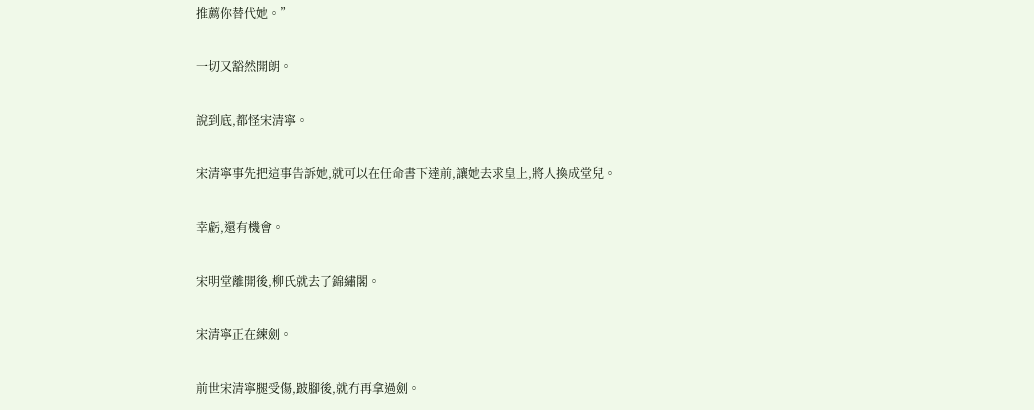推薦你替代她。”

一切又豁然開朗。

說到底,都怪宋清寧。

宋清寧事先把這事告訴她,就可以在任命書下達前,讓她去求皇上,將人換成堂兒。

幸虧,還有機會。

宋明堂離開後,柳氏就去了錦繡閣。

宋清寧正在練劍。

前世宋清寧腿受傷,跛腳後,就冇再拿過劍。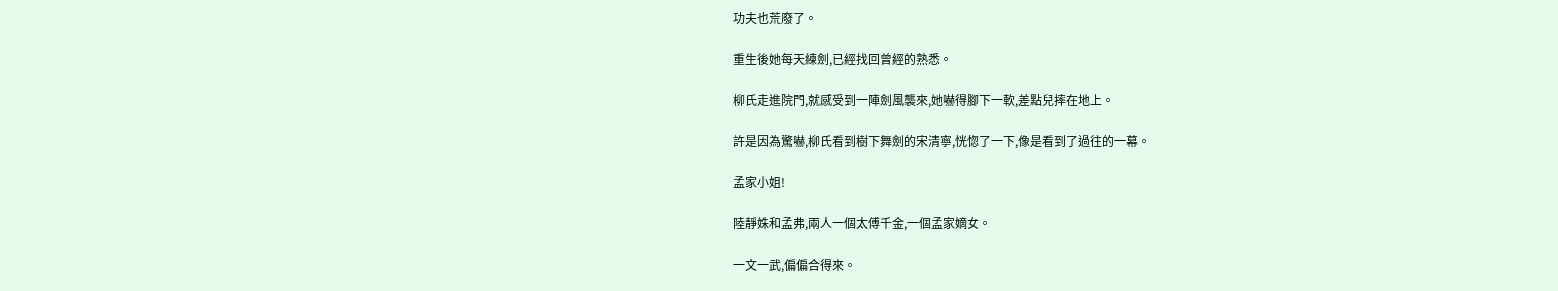功夫也荒廢了。

重生後她每天練劍,已經找回曾經的熟悉。

柳氏走進院門,就感受到一陣劍風襲來,她嚇得腳下一軟,差點兒摔在地上。

許是因為驚嚇,柳氏看到樹下舞劍的宋清寧,恍惚了一下,像是看到了過往的一幕。

孟家小姐!

陸靜姝和孟弗,兩人一個太傅千金,一個孟家嫡女。

一文一武,偏偏合得來。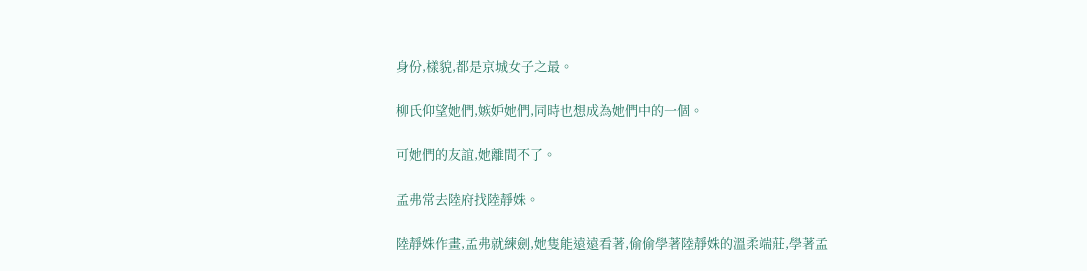身份,樣貌,都是京城女子之最。

柳氏仰望她們,嫉妒她們,同時也想成為她們中的一個。

可她們的友誼,她離間不了。

孟弗常去陸府找陸靜姝。

陸靜姝作畫,孟弗就練劍,她隻能遠遠看著,偷偷學著陸靜姝的溫柔端莊,學著孟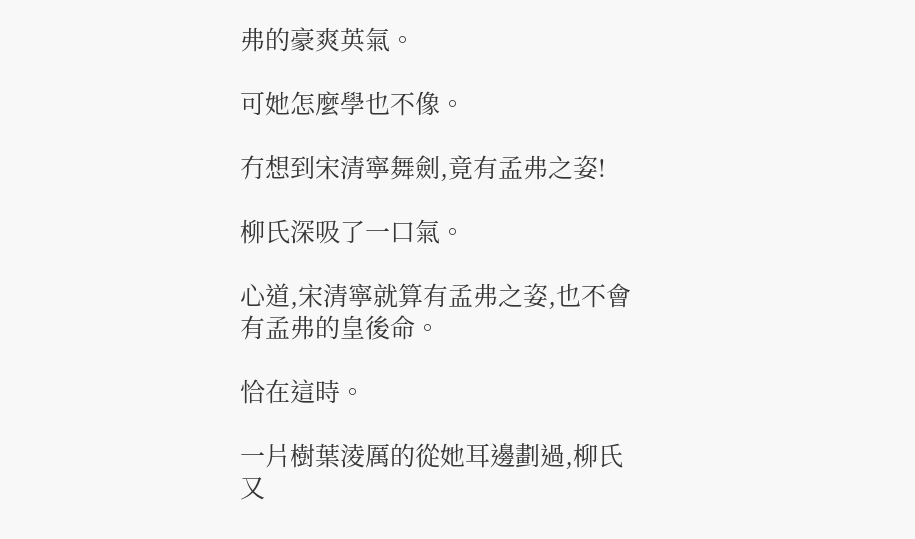弗的豪爽英氣。

可她怎麼學也不像。

冇想到宋清寧舞劍,竟有孟弗之姿!

柳氏深吸了一口氣。

心道,宋清寧就算有孟弗之姿,也不會有孟弗的皇後命。

恰在這時。

一片樹葉淩厲的從她耳邊劃過,柳氏又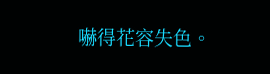嚇得花容失色。